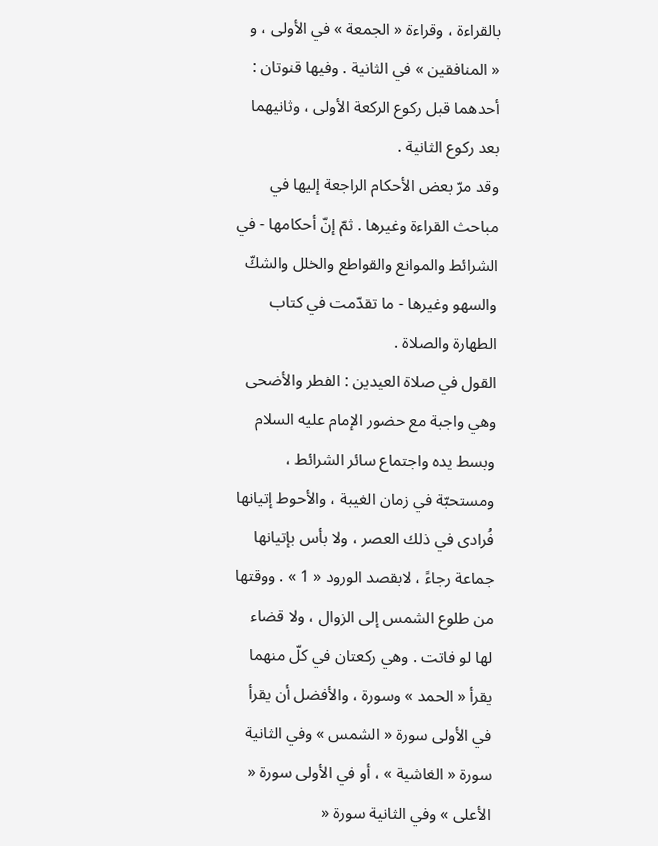بالقراءة ، وقراءة « الجمعة » في الأولى ، و « المنافقين » في الثانية . وفيها قنوتان : أحدهما قبل ركوع الركعة الأولى ، وثانيهما بعد ركوع الثانية .
وقد مرّ بعض الأحكام الراجعة إليها في مباحث القراءة وغيرها . ثمّ إنّ أحكامها - في الشرائط والموانع والقواطع والخلل والشكّ والسهو وغيرها - ما تقدّمت في كتاب الطهارة والصلاة .
القول في صلاة العيدين : الفطر والأضحى
وهي واجبة مع حضور الإمام عليه السلام وبسط يده واجتماع سائر الشرائط ، ومستحبّة في زمان الغيبة ، والأحوط إتيانها فُرادى في ذلك العصر ، ولا بأس بإتيانها جماعة رجاءً ، لابقصد الورود « 1 » . ووقتها من طلوع الشمس إلى الزوال ، ولا قضاء لها لو فاتت . وهي ركعتان في كلّ منهما يقرأ « الحمد » وسورة ، والأفضل أن يقرأ في الأولى سورة « الشمس » وفي الثانية سورة « الغاشية » ، أو في الأولى سورة « الأعلى » وفي الثانية سورة «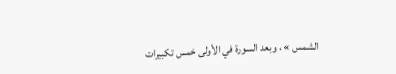الشمس » ، وبعد السورة في الأولى خمس تكبيرات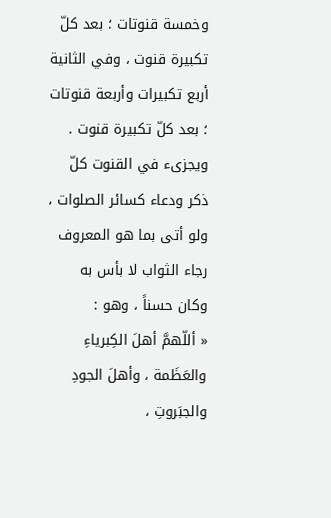وخمسة قنوتات ؛ بعد كلّ تكبيرة قنوت ، وفي الثانية أربع تكبيرات وأربعة قنوتات ؛ بعد كلّ تكبيرة قنوت . ويجزىء في القنوت كلّ ذكر ودعاء كسائر الصلوات ، ولو أتى بما هو المعروف رجاء الثواب لا بأس به وكان حسناً ، وهو :
« أللّهمَّ أهلَ الكِبرياءِ والعَظَمة ، وأهلَ الجودِ والجبَروتِ ،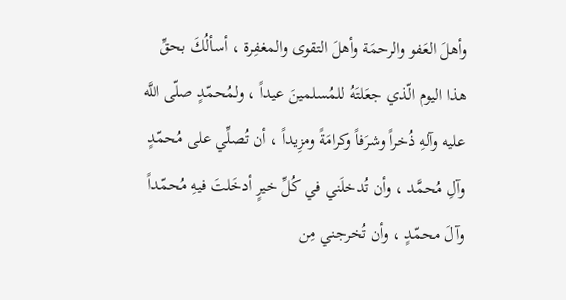وأهلَ العَفو والرحمَة وأهلَ التقوى والمغفِرة ، أسألُكَ بحقِّ هذا اليوم الّذي جعَلتَهُ للمُسلمينَ عيداً ، ولمُحمّدٍ صلّى اللَّه عليه وآلهِ ذُخراً وشرَفاً وكرامَةً ومزِيداً ، أن تُصلِّي على مُحمّدٍ وآلِ مُحمَّد ، وأن تُدخلَني في كُلِّ خيرٍ أدخَلتَ فيهِ مُحمّداً وآلَ محمّدٍ ، وأن تُخرجني مِن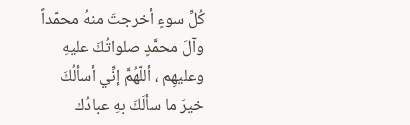كُلِّ سوءٍ أخرجتَ منهُ محمّداً وآلَ محمَّدٍ صلواتُكَ عليهِ وعليهِم ، أللّهُمَّ إنِّي أسألُكَ خيرَ ما سألَكَ بهِ عبادُك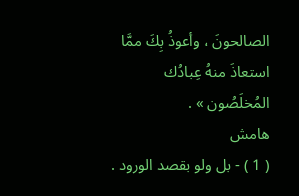الصالحونَ ، وأعوذُ بِكَ ممَّا استعاذَ منهُ عِبادُك المُخلَصُون » .
هامش
( 1 ) - بل ولو بقصد الورود .